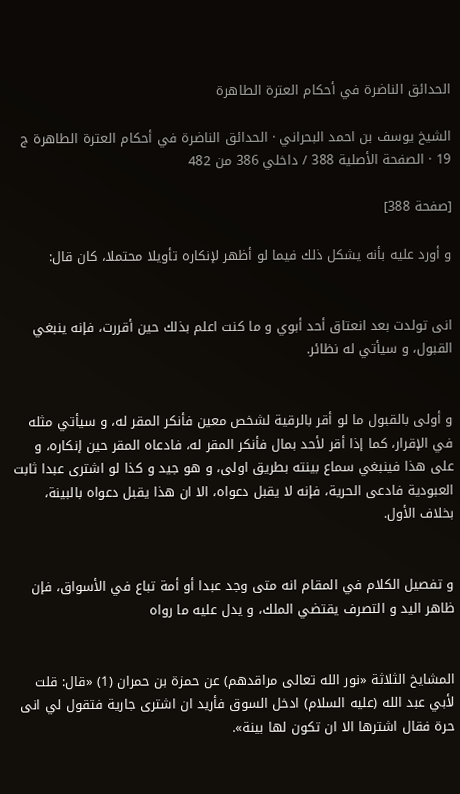الحدائق الناضرة في أحكام العترة الطاهرة

الشيخ يوسف بن احمد البحراني · الحدائق الناضرة في أحكام العترة الطاهرة ج 19 · الصفحة الأصلية 388 / داخلي 386 من 482

[صفحة 388]

و أورد عليه بأنه يشكل ذلك فيما لو أظهر لإنكاره تأويلا محتملا، كان قال:


انى تولدت بعد انعتاق أحد أبوي و ما كنت اعلم بذلك حين أقررت، فإنه ينبغي القبول، و سيأتي له نظائر.


و أولى بالقبول ما لو أقر بالرقية لشخص معين فأنكر المقر له، و سيأتي مثله في الإقرار، كما إذا أقر لأحد بمال فأنكر المقر له، فادعاه المقر حين إنكاره، و على هذا فينبغي سماع بينته بطريق اولى، و هو جيد و كذا لو اشترى عبدا ثابت العبودية فادعى الحرية، فإنه لا يقبل دعواه، الا ان هذا يقبل دعواه بالبينة، بخلاف الأول.


و تفصيل الكلام في المقام انه متى وجد عبدا أو أمة تباع في الأسواق، فإن ظاهر اليد و التصرف يقتضي الملك، و يدل عليه ما رواه


المشايخ الثلاثة «نور الله تعالى مراقدهم) عن حمزة بن حمران (1) «قال: قلت لأبي عبد الله (عليه السلام) ادخل السوق فأريد ان اشترى جارية فتقول لي انى حرة فقال اشترها الا ان تكون لها بينة».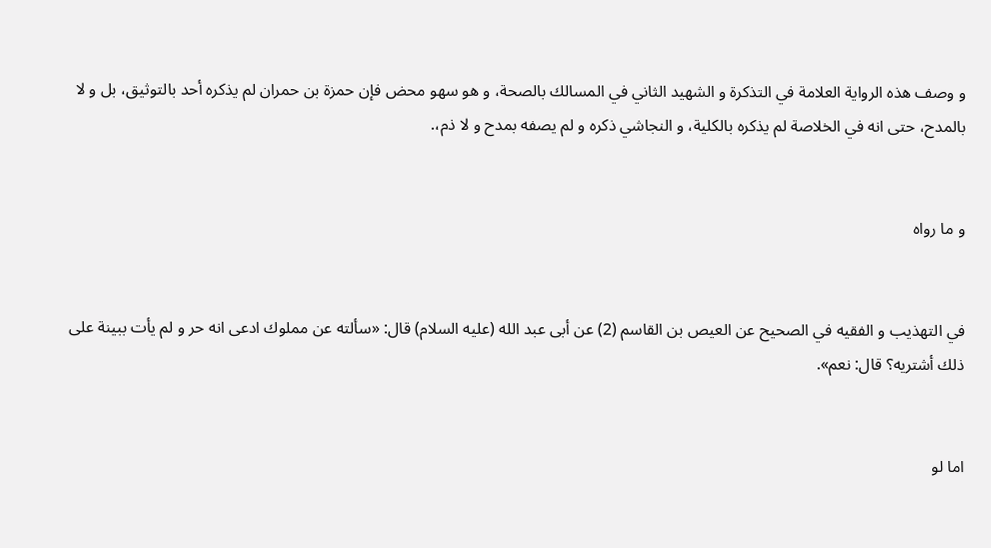و وصف هذه الرواية العلامة في التذكرة و الشهيد الثاني في المسالك بالصحة، و هو سهو محض فإن حمزة بن حمران لم يذكره أحد بالتوثيق، بل و لا بالمدح، حتى انه في الخلاصة لم يذكره بالكلية، و النجاشي ذكره و لم يصفه بمدح و لا ذم،.


و ما رواه


في التهذيب و الفقيه في الصحيح عن العيص بن القاسم (2) عن أبى عبد الله (عليه السلام) قال: «سألته عن مملوك ادعى انه حر و لم يأت ببينة على ذلك أشتريه؟ قال: نعم».


اما لو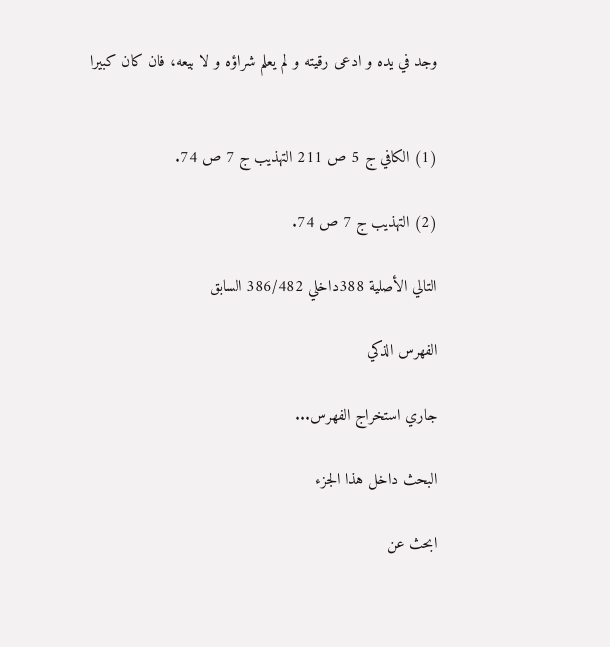وجد في يده و ادعى رقيته و لم يعلم شراؤه و لا بيعه، فان كان كبيرا


(1) الكافي ج 5 ص 211 التهذيب ج 7 ص 74.

(2) التهذيب ج 7 ص 74.

التالي الأصلية 388داخلي 386/482 السابق

الفهرس الذكي

جاري استخراج الفهرس...

البحث داخل هذا الجزء

ابحث عن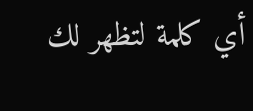أي كلمة لتظهر لك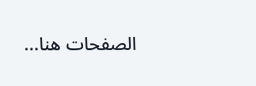الصفحات هنا...